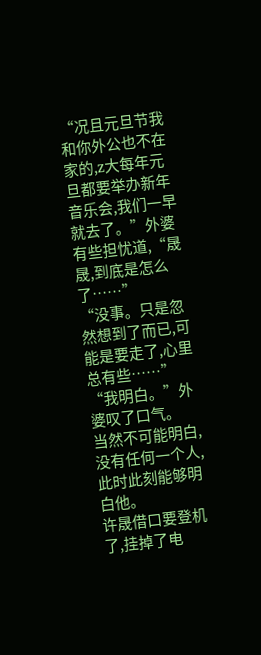“况且元旦节我和你外公也不在家的,z大每年元旦都要举办新年音乐会,我们一早就去了。”外婆有些担忧道,“晟晟,到底是怎么了……”
“没事。只是忽然想到了而已,可能是要走了,心里总有些……”
“我明白。”外婆叹了口气。
当然不可能明白,没有任何一个人,此时此刻能够明白他。
许晟借口要登机了,挂掉了电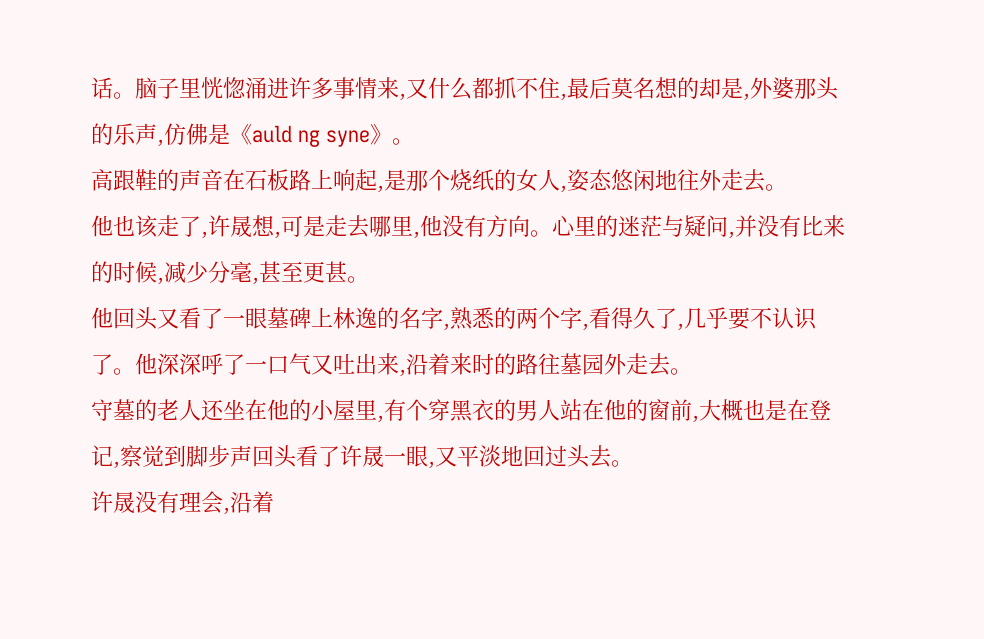话。脑子里恍惚涌进许多事情来,又什么都抓不住,最后莫名想的却是,外婆那头的乐声,仿佛是《auld ng syne》。
高跟鞋的声音在石板路上响起,是那个烧纸的女人,姿态悠闲地往外走去。
他也该走了,许晟想,可是走去哪里,他没有方向。心里的迷茫与疑问,并没有比来的时候,减少分毫,甚至更甚。
他回头又看了一眼墓碑上林逸的名字,熟悉的两个字,看得久了,几乎要不认识了。他深深呼了一口气又吐出来,沿着来时的路往墓园外走去。
守墓的老人还坐在他的小屋里,有个穿黑衣的男人站在他的窗前,大概也是在登记,察觉到脚步声回头看了许晟一眼,又平淡地回过头去。
许晟没有理会,沿着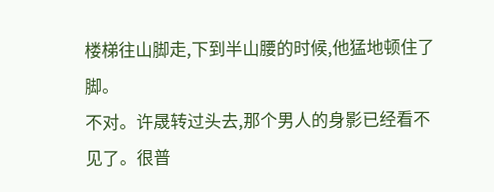楼梯往山脚走,下到半山腰的时候,他猛地顿住了脚。
不对。许晟转过头去,那个男人的身影已经看不见了。很普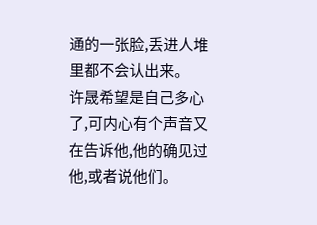通的一张脸,丢进人堆里都不会认出来。
许晟希望是自己多心了,可内心有个声音又在告诉他,他的确见过他,或者说他们。